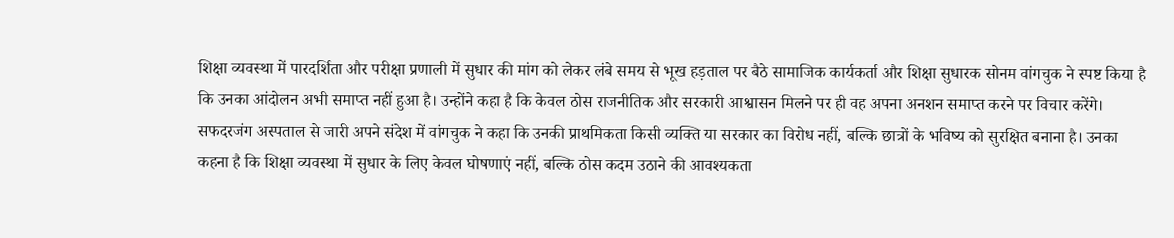शिक्षा व्यवस्था में पारदर्शिता और परीक्षा प्रणाली में सुधार की मांग को लेकर लंबे समय से भूख हड़ताल पर बैठे सामाजिक कार्यकर्ता और शिक्षा सुधारक सोनम वांगचुक ने स्पष्ट किया है कि उनका आंदोलन अभी समाप्त नहीं हुआ है। उन्होंने कहा है कि केवल ठोस राजनीतिक और सरकारी आश्वासन मिलने पर ही वह अपना अनशन समाप्त करने पर विचार करेंगे।
सफदरजंग अस्पताल से जारी अपने संदेश में वांगचुक ने कहा कि उनकी प्राथमिकता किसी व्यक्ति या सरकार का विरोध नहीं, बल्कि छात्रों के भविष्य को सुरक्षित बनाना है। उनका कहना है कि शिक्षा व्यवस्था में सुधार के लिए केवल घोषणाएं नहीं, बल्कि ठोस कदम उठाने की आवश्यकता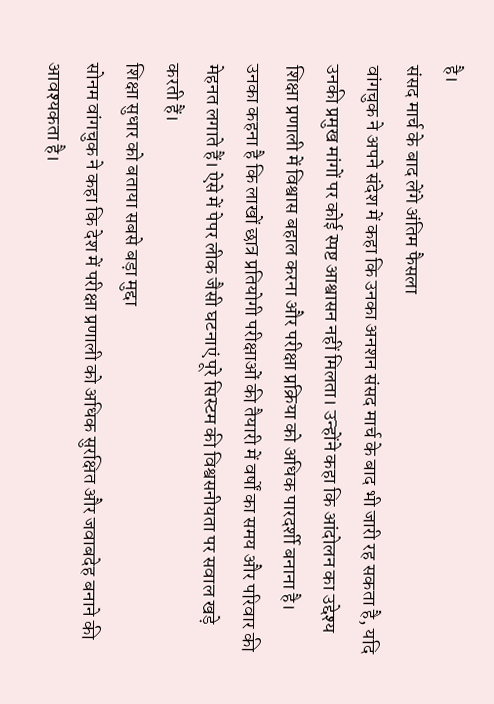है।
संसद मार्च के बाद लेंगे अंतिम फैसला
वांगचुक ने अपने संदेश में कहा कि उनका अनशन संसद मार्च के बाद भी जारी रह सकता है, यदि उनकी प्रमुख मांगों पर कोई स्पष्ट आश्वासन नहीं मिलता। उन्होंने कहा कि आंदोलन का उद्देश्य शिक्षा प्रणाली में विश्वास बहाल करना और परीक्षा प्रक्रिया को अधिक पारदर्शी बनाना है।
उनका कहना है कि लाखों छात्र प्रतियोगी परीक्षाओं की तैयारी में वर्षों का समय और परिवार की मेहनत लगाते हैं। ऐसे में पेपर लीक जैसी घटनाएं पूरे सिस्टम की विश्वसनीयता पर सवाल खड़े करती हैं।
शिक्षा सुधार को बताया सबसे बड़ा मुद्दा
सोनम वांगचुक ने कहा कि देश में परीक्षा प्रणाली को अधिक सुरक्षित और जवाबदेह बनाने की आवश्यकता है।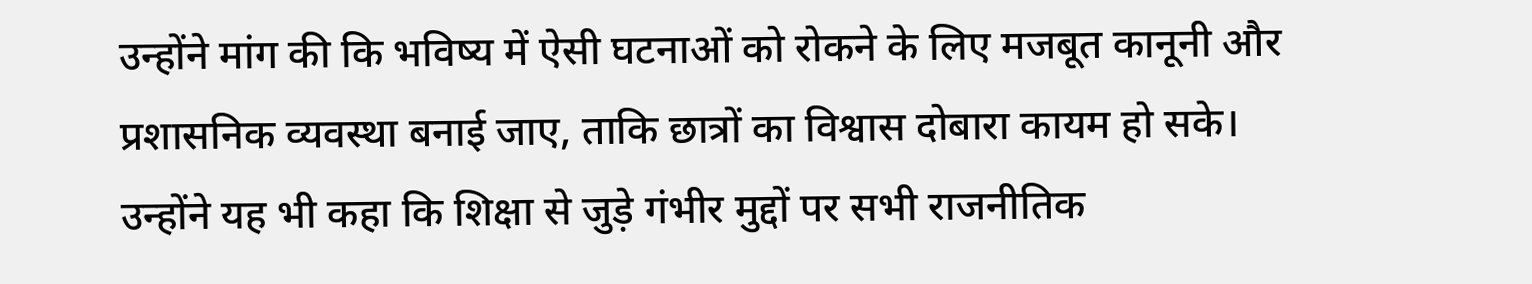उन्होंने मांग की कि भविष्य में ऐसी घटनाओं को रोकने के लिए मजबूत कानूनी और प्रशासनिक व्यवस्था बनाई जाए, ताकि छात्रों का विश्वास दोबारा कायम हो सके।
उन्होंने यह भी कहा कि शिक्षा से जुड़े गंभीर मुद्दों पर सभी राजनीतिक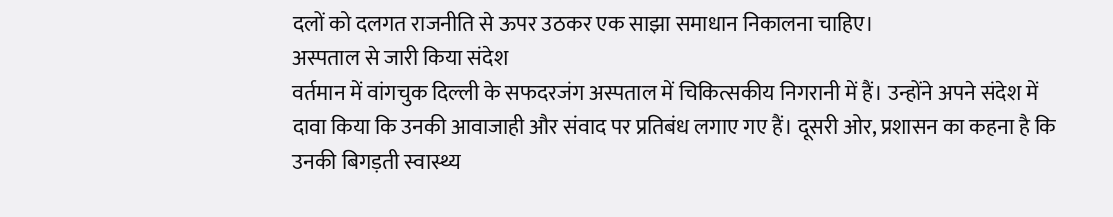दलों को दलगत राजनीति से ऊपर उठकर एक साझा समाधान निकालना चाहिए।
अस्पताल से जारी किया संदेश
वर्तमान में वांगचुक दिल्ली के सफदरजंग अस्पताल में चिकित्सकीय निगरानी में हैं। उन्होंने अपने संदेश में दावा किया कि उनकी आवाजाही और संवाद पर प्रतिबंध लगाए गए हैं। दूसरी ओर, प्रशासन का कहना है कि उनकी बिगड़ती स्वास्थ्य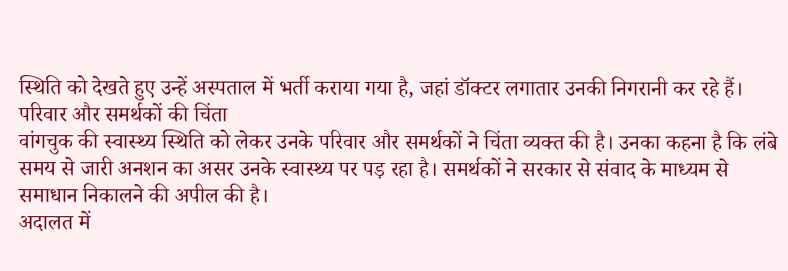स्थिति को देखते हुए उन्हें अस्पताल में भर्ती कराया गया है, जहां डॉक्टर लगातार उनकी निगरानी कर रहे हैं।
परिवार और समर्थकों की चिंता
वांगचुक की स्वास्थ्य स्थिति को लेकर उनके परिवार और समर्थकों ने चिंता व्यक्त की है। उनका कहना है कि लंबे समय से जारी अनशन का असर उनके स्वास्थ्य पर पड़ रहा है। समर्थकों ने सरकार से संवाद के माध्यम से समाधान निकालने की अपील की है।
अदालत में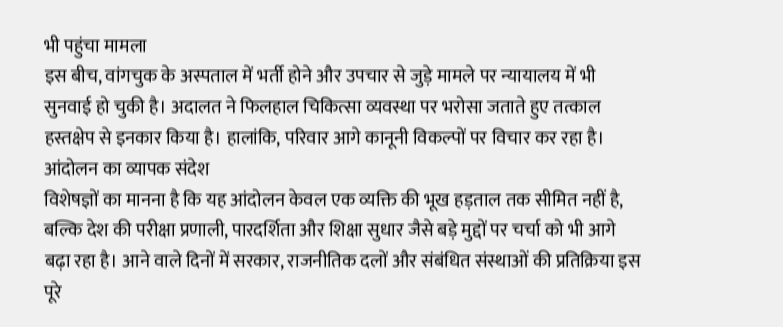भी पहुंचा मामला
इस बीच, वांगचुक के अस्पताल में भर्ती होने और उपचार से जुड़े मामले पर न्यायालय में भी सुनवाई हो चुकी है। अदालत ने फिलहाल चिकित्सा व्यवस्था पर भरोसा जताते हुए तत्काल हस्तक्षेप से इनकार किया है। हालांकि, परिवार आगे कानूनी विकल्पों पर विचार कर रहा है।
आंदोलन का व्यापक संदेश
विशेषज्ञों का मानना है कि यह आंदोलन केवल एक व्यक्ति की भूख हड़ताल तक सीमित नहीं है, बल्कि देश की परीक्षा प्रणाली, पारदर्शिता और शिक्षा सुधार जैसे बड़े मुद्दों पर चर्चा को भी आगे बढ़ा रहा है। आने वाले दिनों में सरकार, राजनीतिक दलों और संबंधित संस्थाओं की प्रतिक्रिया इस पूरे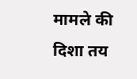मामले की दिशा तय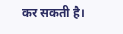कर सकती है।